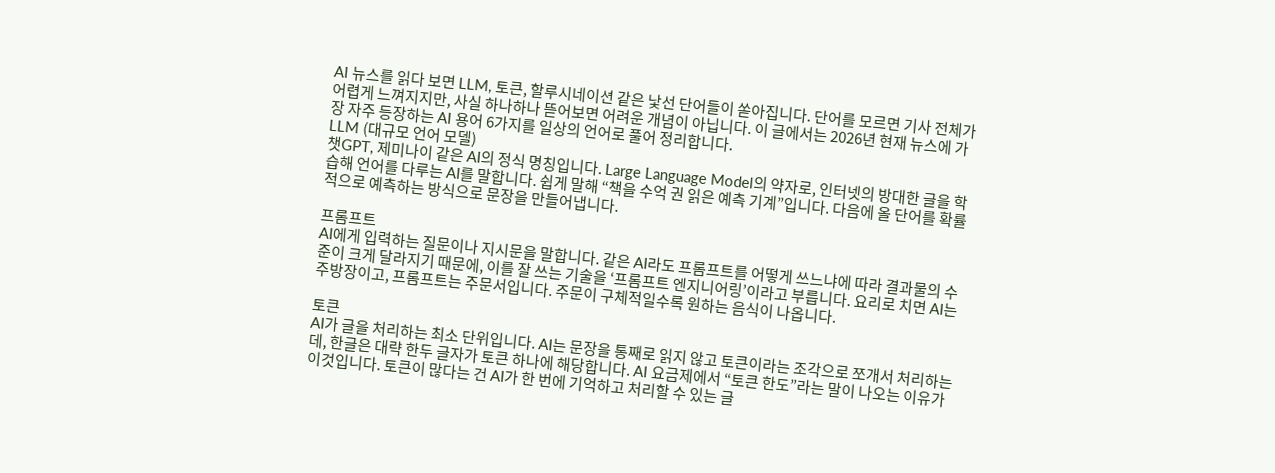AI 뉴스를 읽다 보면 LLM, 토큰, 할루시네이션 같은 낯선 단어들이 쏟아집니다. 단어를 모르면 기사 전체가 어렵게 느껴지지만, 사실 하나하나 뜯어보면 어려운 개념이 아닙니다. 이 글에서는 2026년 현재 뉴스에 가장 자주 등장하는 AI 용어 6가지를 일상의 언어로 풀어 정리합니다.
LLM (대규모 언어 모델)
챗GPT, 제미나이 같은 AI의 정식 명칭입니다. Large Language Model의 약자로, 인터넷의 방대한 글을 학습해 언어를 다루는 AI를 말합니다. 쉽게 말해 “책을 수억 권 읽은 예측 기계”입니다. 다음에 올 단어를 확률적으로 예측하는 방식으로 문장을 만들어냅니다.

프롬프트
AI에게 입력하는 질문이나 지시문을 말합니다. 같은 AI라도 프롬프트를 어떻게 쓰느냐에 따라 결과물의 수준이 크게 달라지기 때문에, 이를 잘 쓰는 기술을 ‘프롬프트 엔지니어링’이라고 부릅니다. 요리로 치면 AI는 주방장이고, 프롬프트는 주문서입니다. 주문이 구체적일수록 원하는 음식이 나옵니다.

토큰
AI가 글을 처리하는 최소 단위입니다. AI는 문장을 통째로 읽지 않고 토큰이라는 조각으로 쪼개서 처리하는데, 한글은 대략 한두 글자가 토큰 하나에 해당합니다. AI 요금제에서 “토큰 한도”라는 말이 나오는 이유가 이것입니다. 토큰이 많다는 건 AI가 한 번에 기억하고 처리할 수 있는 글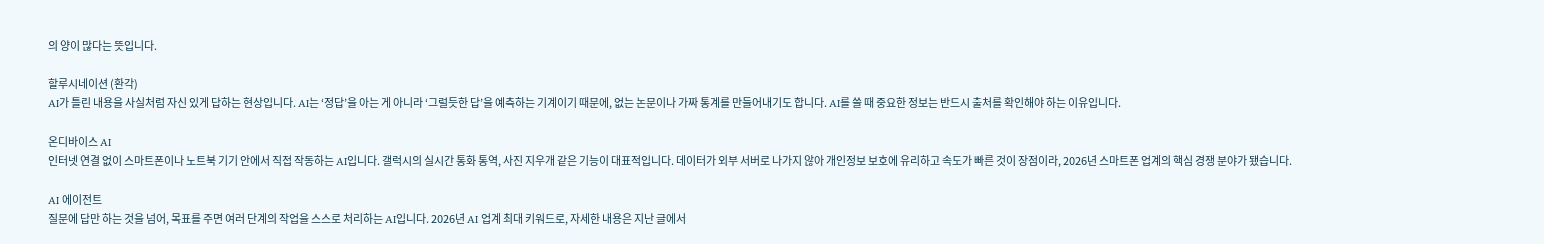의 양이 많다는 뜻입니다.

할루시네이션 (환각)
AI가 틀린 내용을 사실처럼 자신 있게 답하는 현상입니다. AI는 ‘정답’을 아는 게 아니라 ‘그럴듯한 답’을 예측하는 기계이기 때문에, 없는 논문이나 가짜 통계를 만들어내기도 합니다. AI를 쓸 때 중요한 정보는 반드시 출처를 확인해야 하는 이유입니다.

온디바이스 AI
인터넷 연결 없이 스마트폰이나 노트북 기기 안에서 직접 작동하는 AI입니다. 갤럭시의 실시간 통화 통역, 사진 지우개 같은 기능이 대표적입니다. 데이터가 외부 서버로 나가지 않아 개인정보 보호에 유리하고 속도가 빠른 것이 장점이라, 2026년 스마트폰 업계의 핵심 경쟁 분야가 됐습니다.

AI 에이전트
질문에 답만 하는 것을 넘어, 목표를 주면 여러 단계의 작업을 스스로 처리하는 AI입니다. 2026년 AI 업계 최대 키워드로, 자세한 내용은 지난 글에서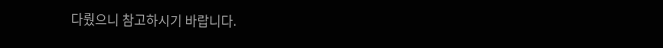다뤘으니 참고하시기 바랍니다.